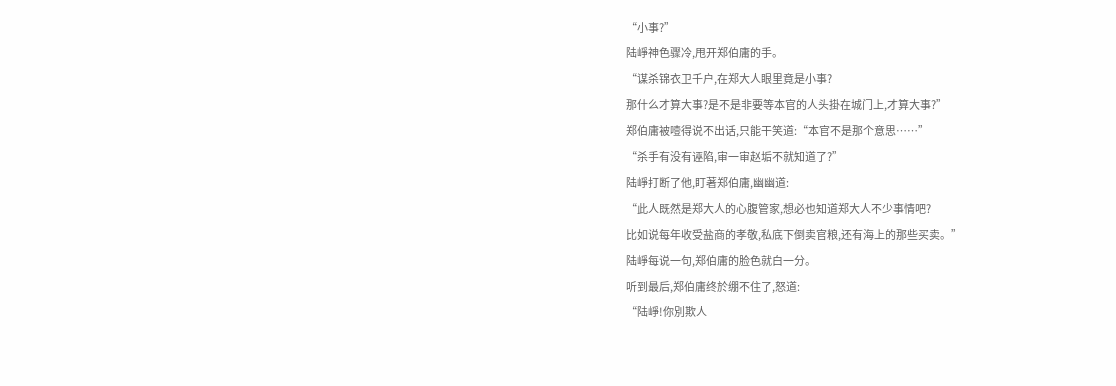“小事?”
陆崢神色骤冷,甩开郑伯庸的手。
“谋杀锦衣卫千户,在郑大人眼里竟是小事?
那什么才算大事?是不是非要等本官的人头掛在城门上,才算大事?”
郑伯庸被噎得说不出话,只能干笑道:“本官不是那个意思……”
“杀手有没有诬陷,审一审赵垢不就知道了?”
陆崢打断了他,盯著郑伯庸,幽幽道:
“此人既然是郑大人的心腹管家,想必也知道郑大人不少事情吧?
比如说每年收受盐商的孝敬,私底下倒卖官粮,还有海上的那些买卖。”
陆崢每说一句,郑伯庸的脸色就白一分。
听到最后,郑伯庸终於绷不住了,怒道:
“陆崢!你別欺人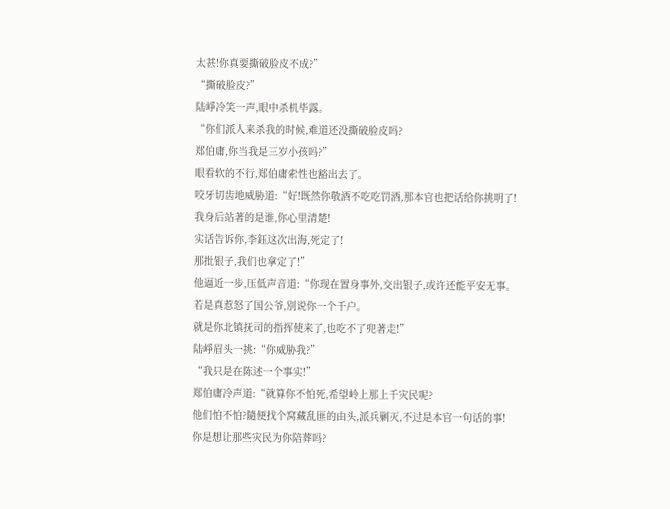太甚!你真要撕破脸皮不成?”
“撕破脸皮?”
陆崢冷笑一声,眼中杀机毕露。
“你们派人来杀我的时候,难道还没撕破脸皮吗?
郑伯庸,你当我是三岁小孩吗?”
眼看软的不行,郑伯庸索性也豁出去了。
咬牙切齿地威胁道:“好!既然你敬酒不吃吃罚酒,那本官也把话给你挑明了!
我身后站著的是谁,你心里清楚!
实话告诉你,李鈺这次出海,死定了!
那批银子,我们也拿定了!”
他逼近一步,压低声音道:“你现在置身事外,交出银子,或许还能平安无事。
若是真惹怒了国公爷,別说你一个千户。
就是你北镇抚司的指挥使来了,也吃不了兜著走!”
陆崢眉头一挑:“你威胁我?”
“我只是在陈述一个事实!”
郑伯庸冷声道:“就算你不怕死,希望岭上那上千灾民呢?
他们怕不怕?隨便找个窝藏乱匪的由头,派兵剿灭,不过是本官一句话的事!
你是想让那些灾民为你陪葬吗?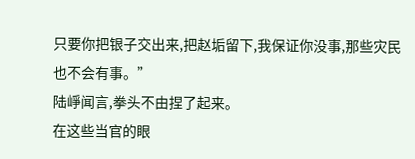只要你把银子交出来,把赵垢留下,我保证你没事,那些灾民也不会有事。”
陆崢闻言,拳头不由捏了起来。
在这些当官的眼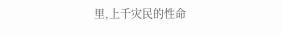里,上千灾民的性命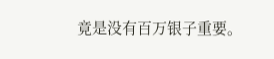竟是没有百万银子重要。